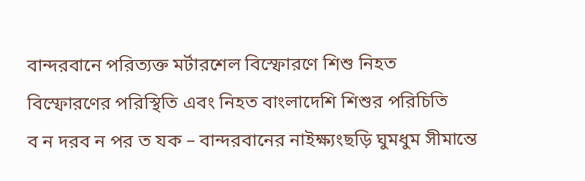বান্দরবানে পরিত্যক্ত মর্টারশেল বিস্ফোরণে শিশু নিহত
বিস্ফোরণের পরিস্থিতি এবং নিহত বাংলাদেশি শিশুর পরিচিতি
ব ন দরব ন পর ত যক – বান্দরবানের নাইক্ষ্যংছড়ি ঘুমধুম সীমান্তে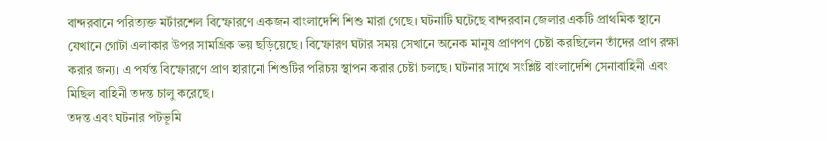বান্দরবানে পরিত্যক্ত মর্টারশেল বিস্ফোরণে একজন বাংলাদেশি শিশু মারা গেছে। ঘটনাটি ঘটেছে বান্দরবান জেলার একটি প্রাথমিক স্থানে যেখানে গোটা এলাকার উপর সামগ্রিক ভয় ছড়িয়েছে। বিস্ফোরণ ঘটার সময় সেখানে অনেক মানুষ প্রাণপণ চেষ্টা করছিলেন তাঁদের প্রাণ রক্ষা করার জন্য। এ পর্যন্ত বিস্ফোরণে প্রাণ হারানো শিশুটির পরিচয় স্থাপন করার চেষ্টা চলছে। ঘটনার সাথে সংশ্লিষ্ট বাংলাদেশি সেনাবাহিনী এবং মিছিল বাহিনী তদন্ত চালু করেছে।
তদন্ত এবং ঘটনার পটভূমি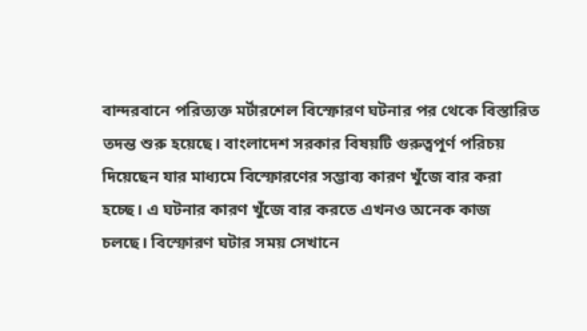বান্দরবানে পরিত্যক্ত মর্টারশেল বিস্ফোরণ ঘটনার পর থেকে বিস্তারিত তদন্ত শুরু হয়েছে। বাংলাদেশ সরকার বিষয়টি গুরুত্বপূর্ণ পরিচয় দিয়েছেন যার মাধ্যমে বিস্ফোরণের সম্ভাব্য কারণ খুঁজে বার করা হচ্ছে। এ ঘটনার কারণ খুঁজে বার করতে এখনও অনেক কাজ চলছে। বিস্ফোরণ ঘটার সময় সেখানে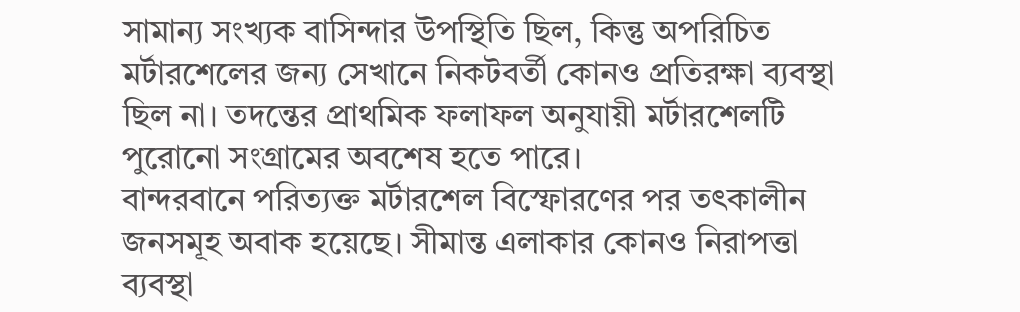সামান্য সংখ্যক বাসিন্দার উপস্থিতি ছিল, কিন্তু অপরিচিত মর্টারশেলের জন্য সেখানে নিকটবর্তী কোনও প্রতিরক্ষা ব্যবস্থা ছিল না। তদন্তের প্রাথমিক ফলাফল অনুযায়ী মর্টারশেলটি পুরোনো সংগ্রামের অবশেষ হতে পারে।
বান্দরবানে পরিত্যক্ত মর্টারশেল বিস্ফোরণের পর তৎকালীন জনসমূহ অবাক হয়েছে। সীমান্ত এলাকার কোনও নিরাপত্তা ব্যবস্থা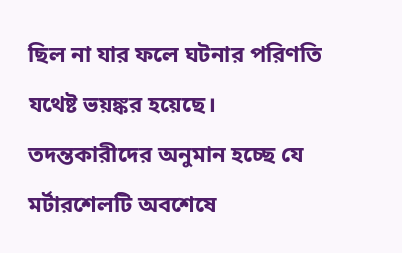ছিল না যার ফলে ঘটনার পরিণতি যথেষ্ট ভয়ঙ্কর হয়েছে। তদন্তকারীদের অনুমান হচ্ছে যে মর্টারশেলটি অবশেষে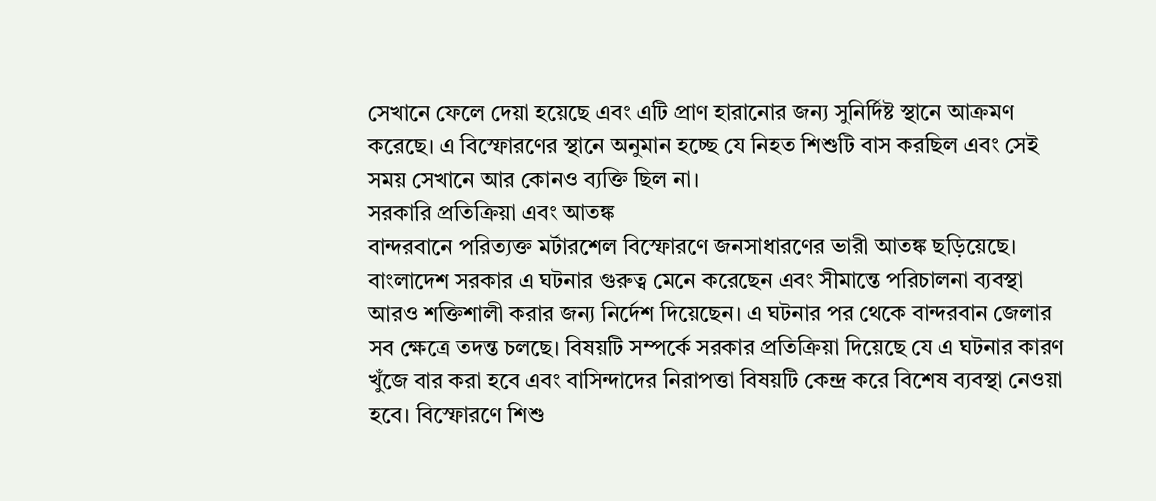সেখানে ফেলে দেয়া হয়েছে এবং এটি প্রাণ হারানোর জন্য সুনির্দিষ্ট স্থানে আক্রমণ করেছে। এ বিস্ফোরণের স্থানে অনুমান হচ্ছে যে নিহত শিশুটি বাস করছিল এবং সেই সময় সেখানে আর কোনও ব্যক্তি ছিল না।
সরকারি প্রতিক্রিয়া এবং আতঙ্ক
বান্দরবানে পরিত্যক্ত মর্টারশেল বিস্ফোরণে জনসাধারণের ভারী আতঙ্ক ছড়িয়েছে। বাংলাদেশ সরকার এ ঘটনার গুরুত্ব মেনে করেছেন এবং সীমান্তে পরিচালনা ব্যবস্থা আরও শক্তিশালী করার জন্য নির্দেশ দিয়েছেন। এ ঘটনার পর থেকে বান্দরবান জেলার সব ক্ষেত্রে তদন্ত চলছে। বিষয়টি সম্পর্কে সরকার প্রতিক্রিয়া দিয়েছে যে এ ঘটনার কারণ খুঁজে বার করা হবে এবং বাসিন্দাদের নিরাপত্তা বিষয়টি কেন্দ্র করে বিশেষ ব্যবস্থা নেওয়া হবে। বিস্ফোরণে শিশু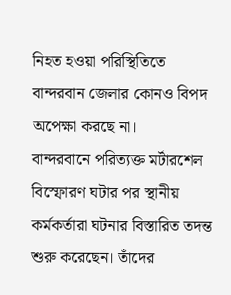নিহত হওয়া পরিস্থিতিতে বান্দরবান জেলার কোনও বিপদ অপেক্ষা করছে না।
বান্দরবানে পরিত্যক্ত মর্টারশেল বিস্ফোরণ ঘটার পর স্থানীয় কর্মকর্তারা ঘটনার বিস্তারিত তদন্ত শুরু করেছেন। তাঁদের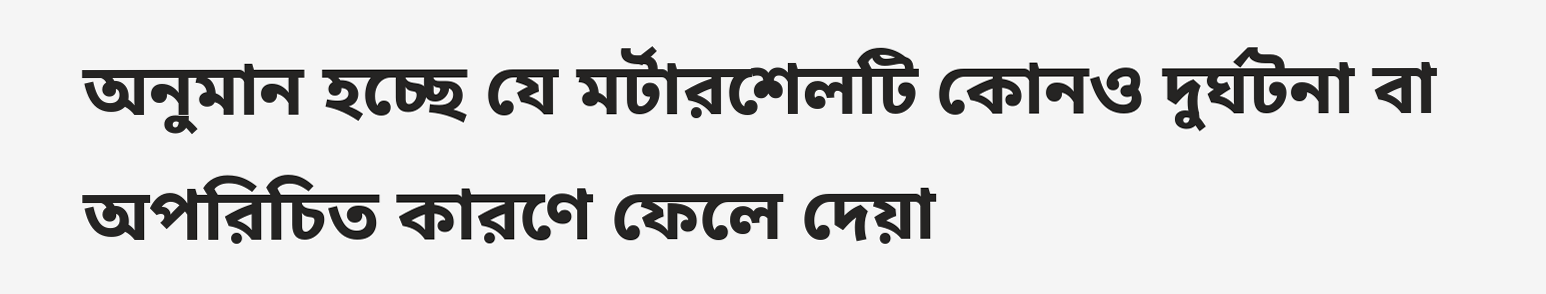অনুমান হচ্ছে যে মর্টারশেলটি কোনও দুর্ঘটনা বা অপরিচিত কারণে ফেলে দেয়া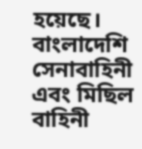হয়েছে। বাংলাদেশি সেনাবাহিনী এবং মিছিল বাহিনী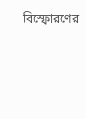বিস্ফোরণের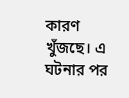কারণ খুঁজছে। এ ঘটনার পর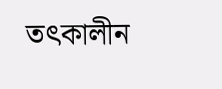তৎকালীন